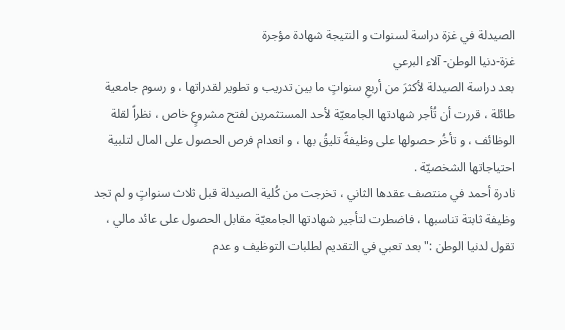الصيدلة في غزة دراسة لسنوات و النتيجة شهادة مؤجرة
غزة-دنيا الوطن- آلاء البرعي
بعد دراسة الصيدلة لأكثرَ من أربعِ سنواتٍ ما بين تدريب و تطوير لقدراتها ، و رسوم جامعية طائلة ، قررت أن تُأجر شهادتها الجامعيّة لأحد المستثمرين لفتح مشروعٍ خاص ، نظراً لقلة الوظائف ، و تأخُر حصولها على وظيفةً تليقُ بها ، و انعدام فرص الحصول على المال لتلبية احتياجاتها الشخصيّة .
نادرة أحمد في منتصف عقدها الثاني ، تخرجت من كُلية الصيدلة قبل ثلاث سنواتٍ و لم تجد وظيفة ثابتة تناسبها ، فاضطرت لتأجير شهادتها الجامعيّة مقابل الحصول على عائد مالي ، تقول لدنيا الوطن :" بعد تعبي في التقديم لطلبات التوظيف و عدم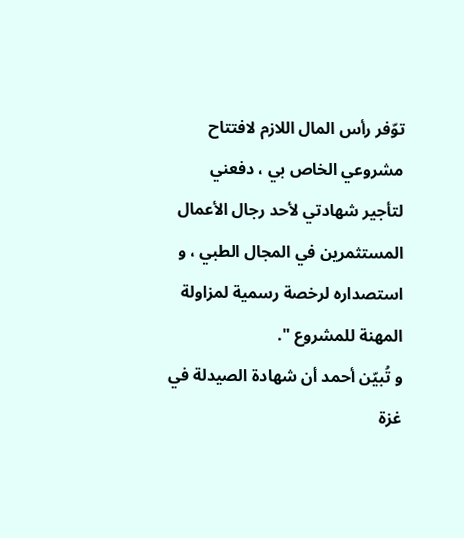توّفر رأس المال اللازم لافتتاح مشروعي الخاص بي ، دفعني لتأجير شهادتي لأحد رجال الأعمال المستثمرين في المجال الطبي ، و استصداره لرخصة رسمية لمزاولة المهنة للمشروع ".
و تُبيّن أحمد أن شهادة الصيدلة في غزة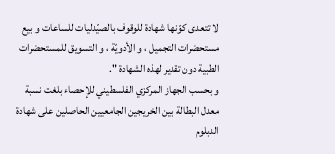لا تتعدى كوّنها شهادة للوقوف بالصيّدليات للساعات و بيع مستحضرات التجميل ، و الأدويّة ، و التسويق للمستحضرات الطبية دون تقدير لهذه الشهادة ".
و بحسب الجهاز المركزي الفلسطيني للإحصاء بلغت نسبة معدل البطالة بين الخريجين الجامعيين الحاصلين على شهادة الدبلوم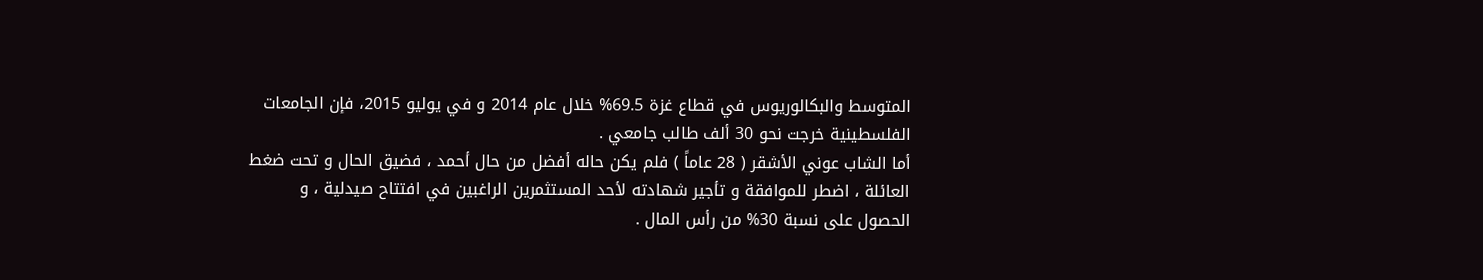المتوسط والبكالوريوس في قطاع غزة 69.5% خلال عام 2014 و في يوليو 2015، فإن الجامعات الفلسطينية خرجت نحو 30 ألف طالب جامعي .
أما الشاب عوني الأشقر ( 28 عاماً ) فلم يكن حاله أفضل من حال أحمد ، فضيق الحال و تحت ضغط العائلة ، اضطر للموافقة و تأجير شهادته لأحد المستثمرين الراغبين في افتتاح صيدلية ، و الحصول على نسبة 30% من رأس المال .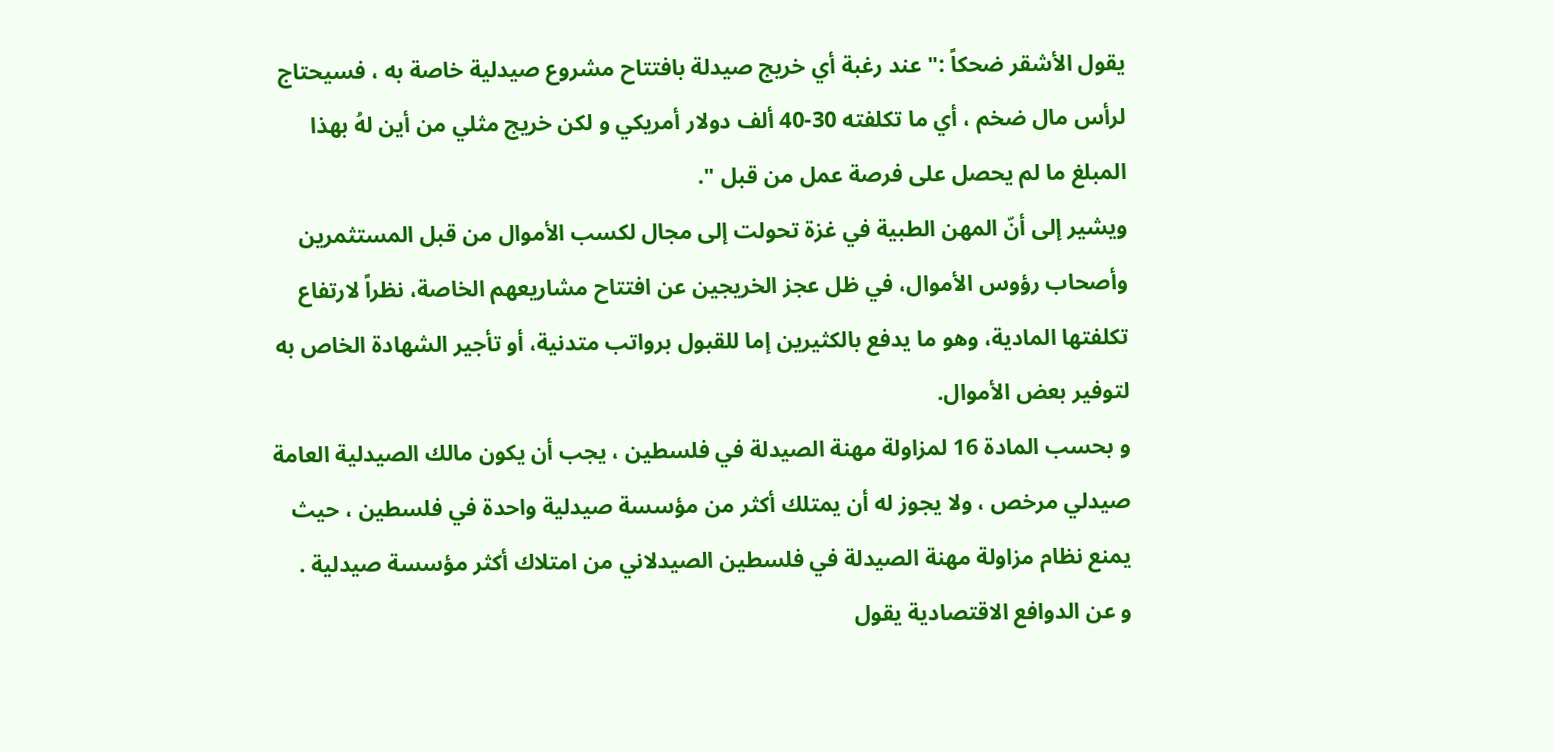يقول الأشقر ضحكاً :" عند رغبة أي خريج صيدلة بافتتاح مشروع صيدلية خاصة به ، فسيحتاج لرأس مال ضخم ، أي ما تكلفته 30-40 ألف دولار أمريكي و لكن خريج مثلي من أين لهُ بهذا المبلغ ما لم يحصل على فرصة عمل من قبل ".
ويشير إلى أنّ المهن الطبية في غزة تحولت إلى مجال لكسب الأموال من قبل المستثمرين وأصحاب رؤوس الأموال، في ظل عجز الخريجين عن افتتاح مشاريعهم الخاصة، نظراً لارتفاع تكلفتها المادية، وهو ما يدفع بالكثيرين إما للقبول برواتب متدنية، أو تأجير الشهادة الخاص به لتوفير بعض الأموال.
و بحسب المادة 16 لمزاولة مهنة الصيدلة في فلسطين ، يجب أن يكون مالك الصيدلية العامة صيدلي مرخص ، ولا يجوز له أن يمتلك أكثر من مؤسسة صيدلية واحدة في فلسطين ، حيث يمنع نظام مزاولة مهنة الصيدلة في فلسطين الصيدلاني من امتلاك أكثر مؤسسة صيدلية .
و عن الدوافع الاقتصادية يقول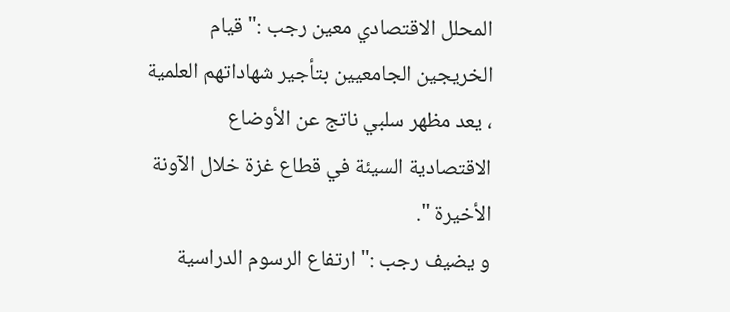المحلل الاقتصادي معين رجب :" قيام الخريجين الجامعيين بتأجير شهاداتهم العلمية ، يعد مظهر سلبي ناتج عن الأوضاع الاقتصادية السيئة في قطاع غزة خلال الآونة الأخيرة ".
و يضيف رجب :" ارتفاع الرسوم الدراسية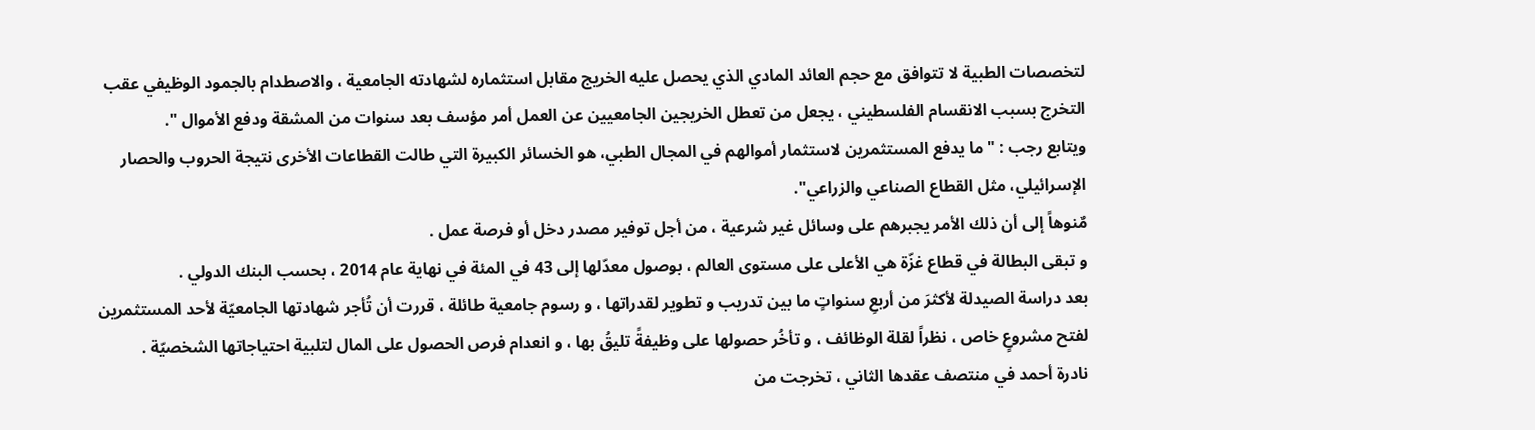لتخصصات الطبية لا تتوافق مع حجم العائد المادي الذي يحصل عليه الخريج مقابل استثماره لشهادته الجامعية ، والاصطدام بالجمود الوظيفي عقب التخرج بسبب الانقسام الفلسطيني ، يجعل من تعطل الخريجين الجامعيين عن العمل أمر مؤسف بعد سنوات من المشقة ودفع الأموال ".
ويتابع رجب : " ما يدفع المستثمرين لاستثمار أموالهم في المجال الطبي، هو الخسائر الكبيرة التي طالت القطاعات الأخرى نتيجة الحروب والحصار الإسرائيلي، مثل القطاع الصناعي والزراعي".
مٌنوهاً إلى أن ذلك الأمر يجبرهم على وسائل غير شرعية ، من أجل توفير مصدر دخل أو فرصة عمل .
و تبقى البطالة في قطاع غزّة هي الأعلى على مستوى العالم ، بوصول معدّلها إلى 43 في المئة في نهاية عام 2014 ، بحسب البنك الدولي .
بعد دراسة الصيدلة لأكثرَ من أربعِ سنواتٍ ما بين تدريب و تطوير لقدراتها ، و رسوم جامعية طائلة ، قررت أن تُأجر شهادتها الجامعيّة لأحد المستثمرين لفتح مشروعٍ خاص ، نظراً لقلة الوظائف ، و تأخُر حصولها على وظيفةً تليقُ بها ، و انعدام فرص الحصول على المال لتلبية احتياجاتها الشخصيّة .
نادرة أحمد في منتصف عقدها الثاني ، تخرجت من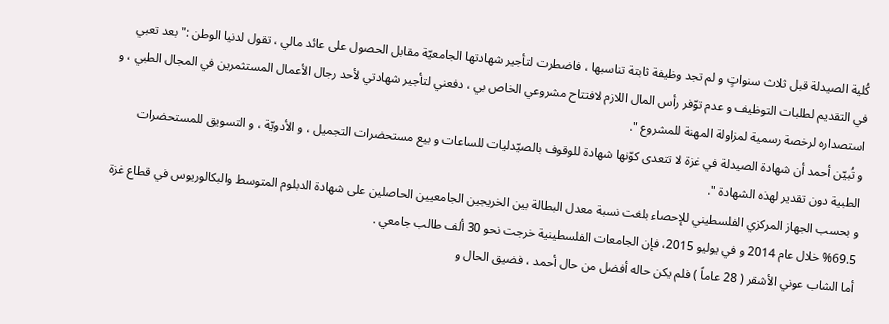كُلية الصيدلة قبل ثلاث سنواتٍ و لم تجد وظيفة ثابتة تناسبها ، فاضطرت لتأجير شهادتها الجامعيّة مقابل الحصول على عائد مالي ، تقول لدنيا الوطن :" بعد تعبي في التقديم لطلبات التوظيف و عدم توّفر رأس المال اللازم لافتتاح مشروعي الخاص بي ، دفعني لتأجير شهادتي لأحد رجال الأعمال المستثمرين في المجال الطبي ، و استصداره لرخصة رسمية لمزاولة المهنة للمشروع ".
و تُبيّن أحمد أن شهادة الصيدلة في غزة لا تتعدى كوّنها شهادة للوقوف بالصيّدليات للساعات و بيع مستحضرات التجميل ، و الأدويّة ، و التسويق للمستحضرات الطبية دون تقدير لهذه الشهادة ".
و بحسب الجهاز المركزي الفلسطيني للإحصاء بلغت نسبة معدل البطالة بين الخريجين الجامعيين الحاصلين على شهادة الدبلوم المتوسط والبكالوريوس في قطاع غزة 69.5% خلال عام 2014 و في يوليو 2015، فإن الجامعات الفلسطينية خرجت نحو 30 ألف طالب جامعي .
أما الشاب عوني الأشقر ( 28 عاماً ) فلم يكن حاله أفضل من حال أحمد ، فضيق الحال و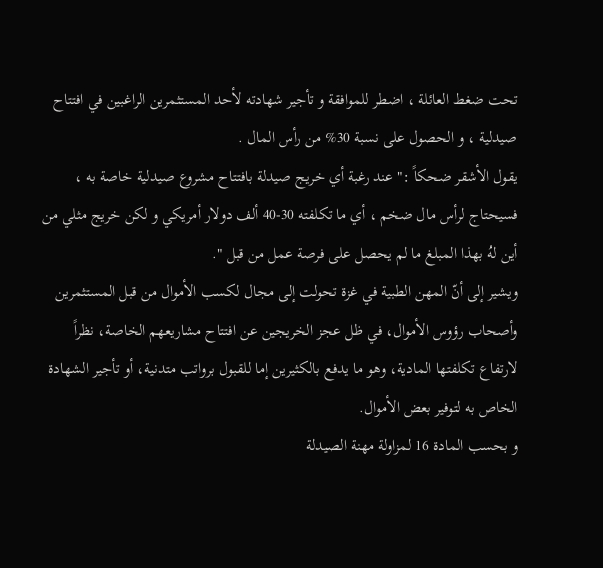تحت ضغط العائلة ، اضطر للموافقة و تأجير شهادته لأحد المستثمرين الراغبين في افتتاح صيدلية ، و الحصول على نسبة 30% من رأس المال .
يقول الأشقر ضحكاً :" عند رغبة أي خريج صيدلة بافتتاح مشروع صيدلية خاصة به ، فسيحتاج لرأس مال ضخم ، أي ما تكلفته 30-40 ألف دولار أمريكي و لكن خريج مثلي من أين لهُ بهذا المبلغ ما لم يحصل على فرصة عمل من قبل ".
ويشير إلى أنّ المهن الطبية في غزة تحولت إلى مجال لكسب الأموال من قبل المستثمرين وأصحاب رؤوس الأموال، في ظل عجز الخريجين عن افتتاح مشاريعهم الخاصة، نظراً لارتفاع تكلفتها المادية، وهو ما يدفع بالكثيرين إما للقبول برواتب متدنية، أو تأجير الشهادة الخاص به لتوفير بعض الأموال.
و بحسب المادة 16 لمزاولة مهنة الصيدلة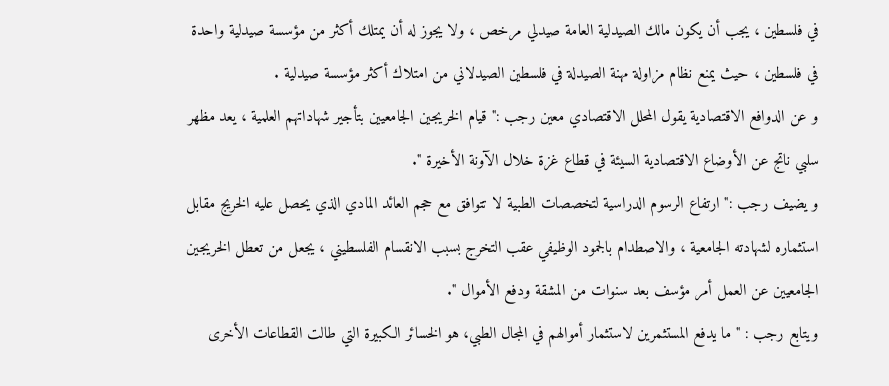في فلسطين ، يجب أن يكون مالك الصيدلية العامة صيدلي مرخص ، ولا يجوز له أن يمتلك أكثر من مؤسسة صيدلية واحدة في فلسطين ، حيث يمنع نظام مزاولة مهنة الصيدلة في فلسطين الصيدلاني من امتلاك أكثر مؤسسة صيدلية .
و عن الدوافع الاقتصادية يقول المحلل الاقتصادي معين رجب :" قيام الخريجين الجامعيين بتأجير شهاداتهم العلمية ، يعد مظهر سلبي ناتج عن الأوضاع الاقتصادية السيئة في قطاع غزة خلال الآونة الأخيرة ".
و يضيف رجب :" ارتفاع الرسوم الدراسية لتخصصات الطبية لا تتوافق مع حجم العائد المادي الذي يحصل عليه الخريج مقابل استثماره لشهادته الجامعية ، والاصطدام بالجمود الوظيفي عقب التخرج بسبب الانقسام الفلسطيني ، يجعل من تعطل الخريجين الجامعيين عن العمل أمر مؤسف بعد سنوات من المشقة ودفع الأموال ".
ويتابع رجب : " ما يدفع المستثمرين لاستثمار أموالهم في المجال الطبي، هو الخسائر الكبيرة التي طالت القطاعات الأخرى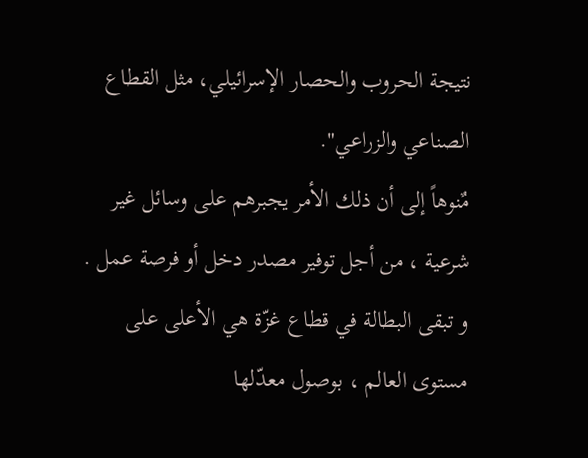نتيجة الحروب والحصار الإسرائيلي، مثل القطاع الصناعي والزراعي".
مٌنوهاً إلى أن ذلك الأمر يجبرهم على وسائل غير شرعية ، من أجل توفير مصدر دخل أو فرصة عمل .
و تبقى البطالة في قطاع غزّة هي الأعلى على مستوى العالم ، بوصول معدّلها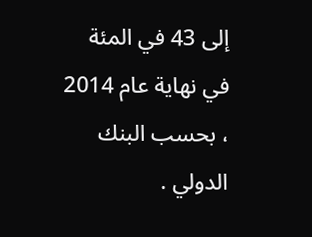إلى 43 في المئة في نهاية عام 2014 ، بحسب البنك الدولي .